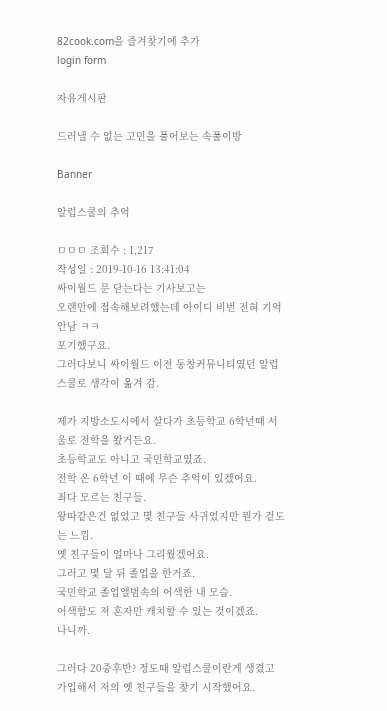82cook.com을 즐겨찾기에 추가
login form

자유게시판

드러낼 수 없는 고민을 풀어보는 속풀이방

Banner

알럽스쿨의 추억

ㅁㅁㅁ 조회수 : 1,217
작성일 : 2019-10-16 13:41:04
싸이월드 문 닫는다는 기사보고는
오랜만에 접속해보려했는데 아이디 비번 전혀 기억 안남 ㅋㅋ
포기했구요.
그러다보니 싸이월드 이전 동창커뮤니티였던 알럽스쿨로 생각이 옮겨 감.

제가 지방소도시에서 살다가 초등학교 6학년때 서울로 전학을 왔거든요.
초등학교도 아니고 국민학교였죠.
전학 온 6학년 이 때에 무슨 추억이 있겠어요.
죄다 모르는 친구들.
왕따같은건 없었고 몇 친구들 사귀었지만 뭔가 겉도는 느낌.
옛 친구들이 얼마나 그리웠겠어요.
그러고 몇 달 뒤 졸업을 한거죠.
국민학교 졸업앨범속의 어색한 내 모습.
어색함도 저 혼자만 캐치할 수 있는 것이겠죠.
나니까.

그러다 20중후반? 정도때 알럽스쿨이란게 생겼고
가입해서 저의 옛 친구들을 찾기 시작했어요.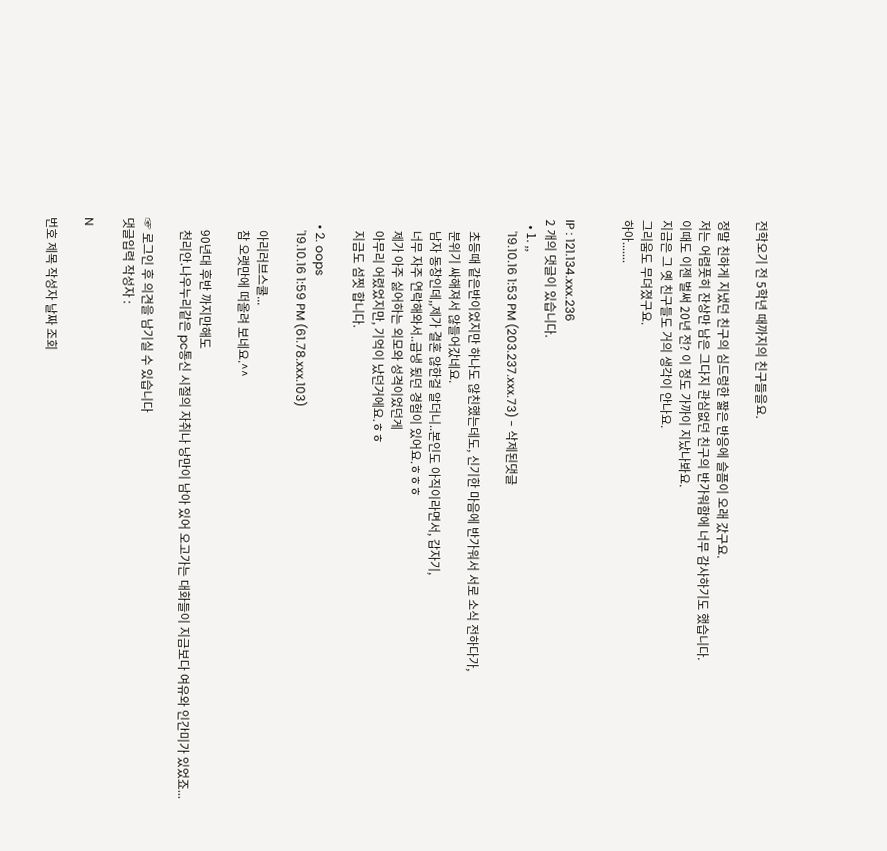전학오기 전 5학년 때까지의 친구들을요.

정말 친하게 지냈던 친구의 심드렁한 짧은 반응에 슬픔이 오래 갔구요.
저는 어렴풋히 잔상만 남은 그다지 관심없던 친구의 반가워함에 너무 감사하기도 했습니다.
이때도 이젠 벌써 20년 전? 이 정도 가까이 지났나봐요.
지금은 그 옛 친구들도 거의 생각이 안나요.
그리움도 무뎌졌구요.
하아.......


IP : 121.134.xxx.236
2 개의 댓글이 있습니다.
  • 1. ,,
    '19.10.16 1:53 PM (203.237.xxx.73) - 삭제된댓글

    초등때 같은반이었지만 하나도 않친했는데도, 신기한 마음에 반가워서 서로 소식 전하다가,
    분위기 싸해져서 않들어갔네요.
    남자 동창인데,,제가 결혼 않한걸 알더니..본인도 아직이라면서, 갑자기,
    너무 자주 연락해와서..급냉 됬던 경험이 있어요.ㅎㅎㅎ
    제가 아주 싫어하는 외모와 성격이었던게
    아무리 어렸었지만, 기억이 났던거에요.ㅎㅎ
    지금도 섬찟 합니다.

  • 2. oops
    '19.10.16 1:59 PM (61.78.xxx.103)

    아리러브스쿨...
    참 오랫만에 떠올려 보네요.^^

    90년대 후반 까지만해도
    천리안.나우누리같은 pc통신 시절의 자취나 낭만이 남아 있어 오고가는 대화들이 지금보다 여유와 인간미가 있었죠...

☞ 로그인 후 의견을 남기실 수 있습니다
댓글입력 작성자 :

N

번호 제목 작성자 날짜 조회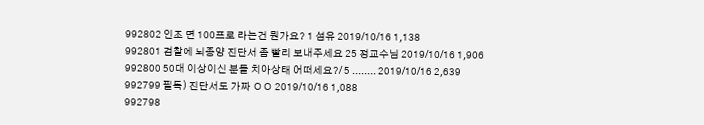992802 인조 면 100프로 라는건 뭔가요? 1 섬유 2019/10/16 1,138
992801 검찰에 뇌종양 진단서 좀 빨리 보내주세요 25 정교수님 2019/10/16 1,906
992800 50대 이상이신 분들 치아상태 어떠세요?/ 5 ........ 2019/10/16 2,639
992799 필독) 진단서도 가짜 ㅇㅇ 2019/10/16 1,088
992798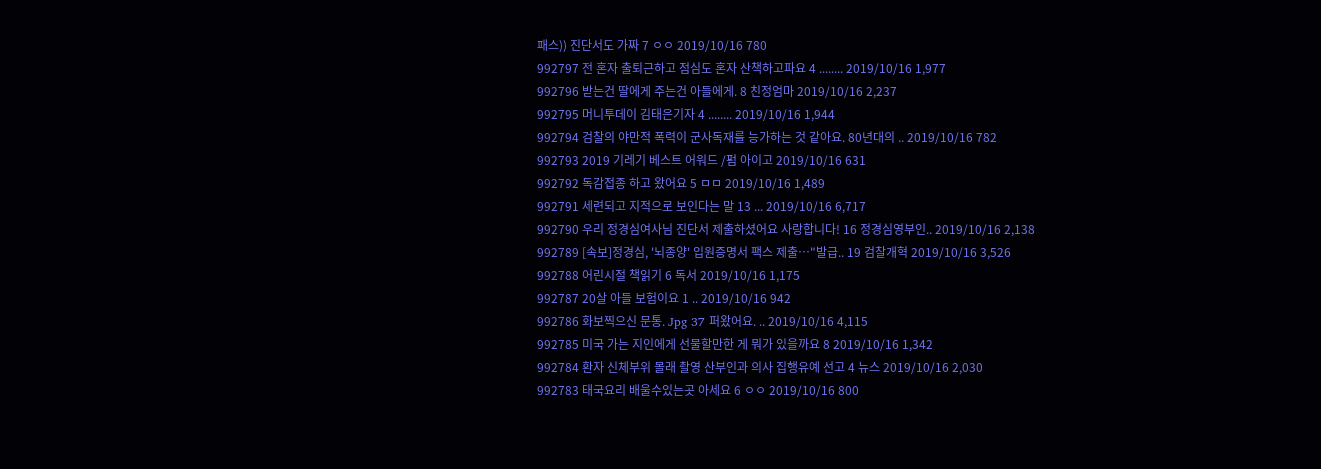패스)) 진단서도 가짜 7 ㅇㅇ 2019/10/16 780
992797 전 혼자 출퇴근하고 점심도 혼자 산책하고파요 4 ........ 2019/10/16 1,977
992796 받는건 딸에게 주는건 아들에게. 8 친정엄마 2019/10/16 2,237
992795 머니투데이 김태은기자 4 ........ 2019/10/16 1,944
992794 검찰의 야만적 폭력이 군사독재를 능가하는 것 같아요. 80년대의 .. 2019/10/16 782
992793 2019 기레기 베스트 어워드 /펌 아이고 2019/10/16 631
992792 독감접종 하고 왔어요 5 ㅁㅁ 2019/10/16 1,489
992791 세련되고 지적으로 보인다는 말 13 ... 2019/10/16 6,717
992790 우리 정경심여사님 진단서 제출하셨어요 사랑합니다! 16 정경심영부인.. 2019/10/16 2,138
992789 [속보]정경심, '뇌종양' 입원증명서 팩스 제출…"발급.. 19 검찰개혁 2019/10/16 3,526
992788 어린시절 책읽기 6 독서 2019/10/16 1,175
992787 20살 아들 보험이요 1 .. 2019/10/16 942
992786 화보찍으신 문통. Jpg 37 퍼왔어요. .. 2019/10/16 4,115
992785 미국 가는 지인에게 선물할만한 게 뭐가 있을까요 8 2019/10/16 1,342
992784 환자 신체부위 몰래 촬영 산부인과 의사 집행유예 선고 4 뉴스 2019/10/16 2,030
992783 태국요리 배울수있는곳 아세요 6 ㅇㅇ 2019/10/16 800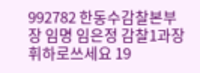992782 한동수감찰본부장 임명 임은정 감찰1과장 휘하로쓰세요 19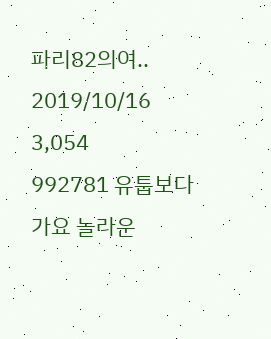파리82의여.. 2019/10/16 3,054
992781 유툽보다가요 놀라운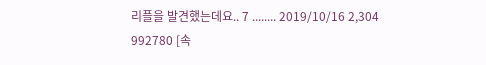리플을 발견했는데요.. 7 ........ 2019/10/16 2,304
992780 [속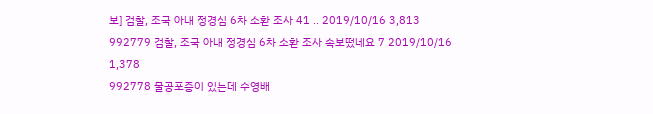보] 검찰, 조국 아내 정경심 6차 소환 조사 41 .. 2019/10/16 3,813
992779 검찰, 조국 아내 정경심 6차 소환 조사 속보떴네요 7 2019/10/16 1,378
992778 물공포증이 있는데 수영배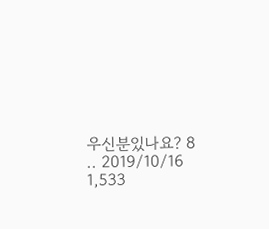우신분있나요? 8 .. 2019/10/16 1,533